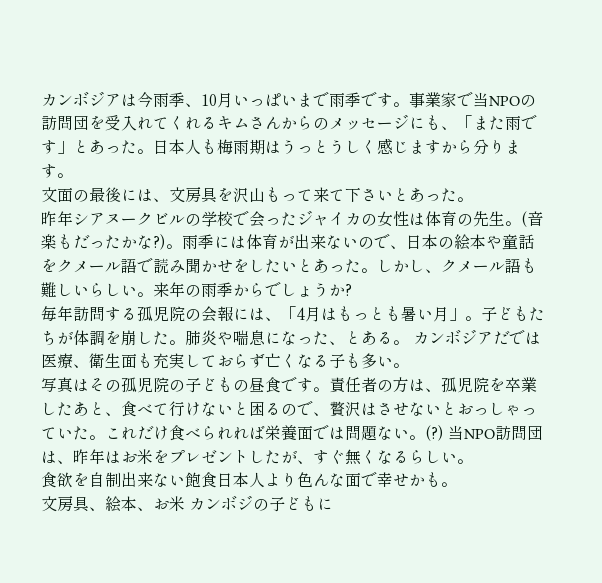カンボジアは今雨季、10月いっぱいまで雨季です。事業家で当NPOの訪問団を受入れてくれるキムさんからのメッセージにも、「また雨です」とあった。日本人も梅雨期はうっとうしく感じますから分ります。
文面の最後には、文房具を沢山もって来て下さいとあった。
昨年シアヌークビルの学校で会ったジャイカの女性は体育の先生。(音楽もだったかな?)。雨季には体育が出来ないので、日本の絵本や童話をクメール語で読み聞かせをしたいとあった。しかし、クメール語も難しいらしい。来年の雨季からでしょうか?
毎年訪問する孤児院の会報には、「4月はもっとも暑い月」。子どもたちが体調を崩した。肺炎や喘息になった、とある。 カンボジアだでは医療、衛生面も充実しておらず亡くなる子も多い。
写真はその孤児院の子どもの昼食です。責任者の方は、孤児院を卒業したあと、食べて行けないと困るので、贅沢はさせないとおっしゃっていた。これだけ食べられれば栄養面では問題ない。(?) 当NPO訪問団は、昨年はお米をプレゼントしたが、すぐ無くなるらしい。
食欲を自制出来ない飽食日本人より色んな面で幸せかも。
文房具、絵本、お米 カンボジの子どもに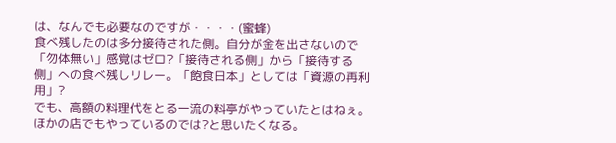は、なんでも必要なのですが・・・・(蜜蜂)
食べ残したのは多分接待された側。自分が金を出さないので「勿体無い」感覚はゼロ?「接待される側」から「接待する側」への食べ残しリレー。「飽食日本」としては「資源の再利用」?
でも、高額の料理代をとる一流の料亭がやっていたとはねぇ。ほかの店でもやっているのでは?と思いたくなる。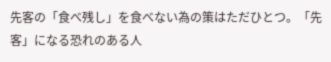先客の「食べ残し」を食べない為の策はただひとつ。「先客」になる恐れのある人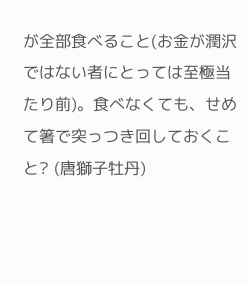が全部食べること(お金が潤沢ではない者にとっては至極当たり前)。食べなくても、せめて箸で突っつき回しておくこと? (唐獅子牡丹)